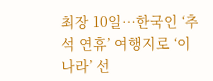최장 10일…한국인 ‘추석 연휴’ 여행지로 ‘이 나라’ 선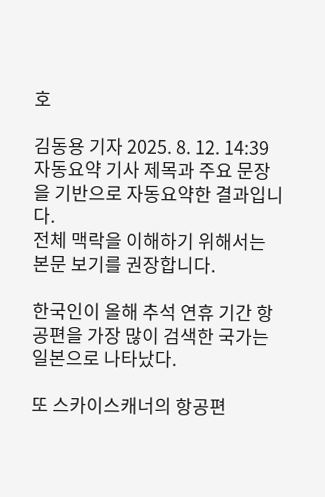호

김동용 기자 2025. 8. 12. 14:39
자동요약 기사 제목과 주요 문장을 기반으로 자동요약한 결과입니다.
전체 맥락을 이해하기 위해서는 본문 보기를 권장합니다.

한국인이 올해 추석 연휴 기간 항공편을 가장 많이 검색한 국가는 일본으로 나타났다.

또 스카이스캐너의 항공편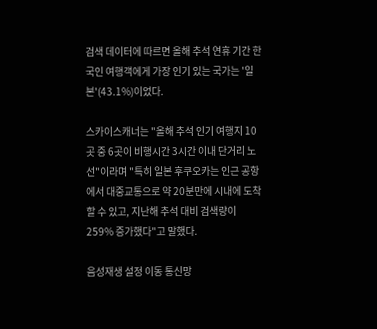검색 데이터에 따르면 올해 추석 연휴 기간 한국인 여행객에게 가장 인기 있는 국가는 '일본'(43.1%)이었다.

스카이스캐너는 "올해 추석 인기 여행지 10곳 중 6곳이 비행시간 3시간 이내 단거리 노선"이라며 "특히 일본 후쿠오카는 인근 공항에서 대중교통으로 약 20분만에 시내에 도착할 수 있고, 지난해 추석 대비 검색량이 259% 증가했다"고 말했다.

음성재생 설정 이동 통신망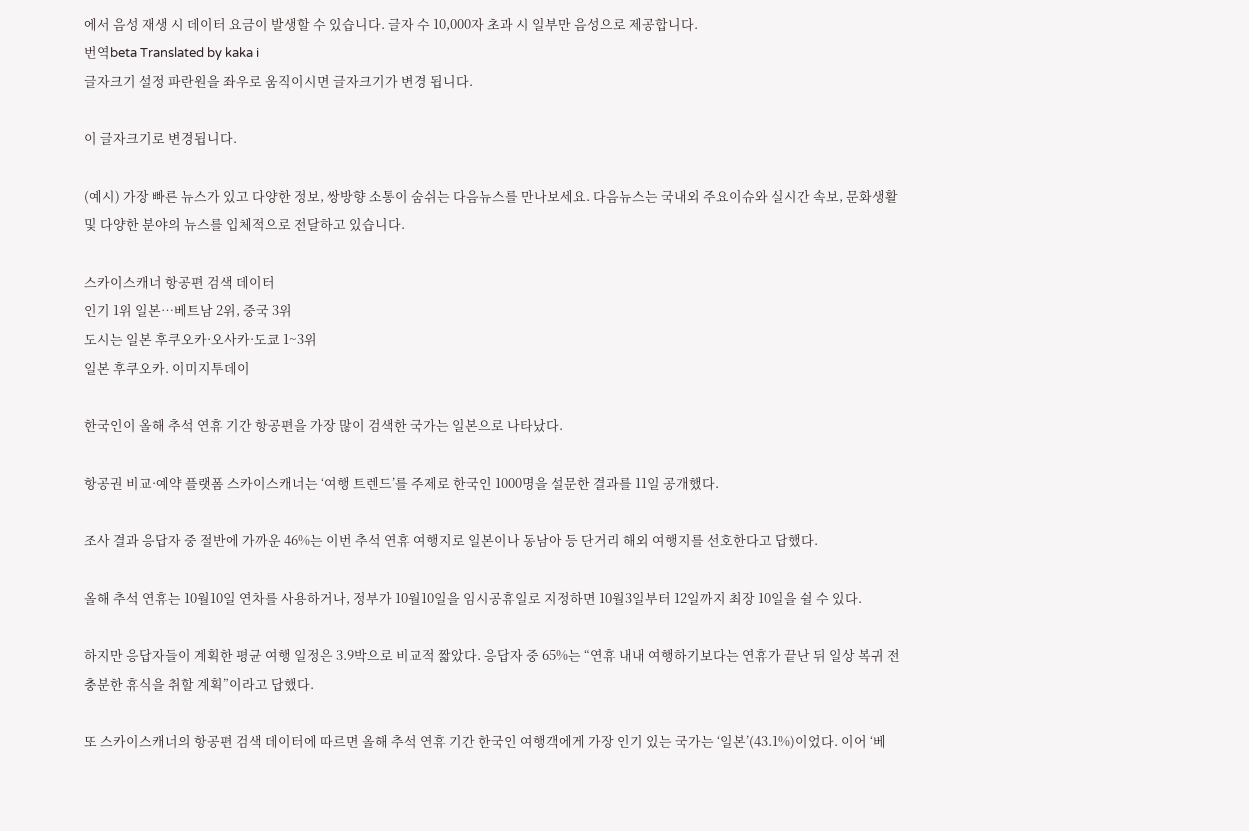에서 음성 재생 시 데이터 요금이 발생할 수 있습니다. 글자 수 10,000자 초과 시 일부만 음성으로 제공합니다.
번역beta Translated by kaka i
글자크기 설정 파란원을 좌우로 움직이시면 글자크기가 변경 됩니다.

이 글자크기로 변경됩니다.

(예시) 가장 빠른 뉴스가 있고 다양한 정보, 쌍방향 소통이 숨쉬는 다음뉴스를 만나보세요. 다음뉴스는 국내외 주요이슈와 실시간 속보, 문화생활 및 다양한 분야의 뉴스를 입체적으로 전달하고 있습니다.

스카이스캐너 항공편 검색 데이터
인기 1위 일본…베트남 2위, 중국 3위
도시는 일본 후쿠오카·오사카·도쿄 1~3위
일본 후쿠오카. 이미지투데이

한국인이 올해 추석 연휴 기간 항공편을 가장 많이 검색한 국가는 일본으로 나타났다.

항공권 비교·예약 플랫폼 스카이스캐너는 ‘여행 트렌드’를 주제로 한국인 1000명을 설문한 결과를 11일 공개했다.

조사 결과 응답자 중 절반에 가까운 46%는 이번 추석 연휴 여행지로 일본이나 동남아 등 단거리 해외 여행지를 선호한다고 답했다.

올해 추석 연휴는 10월10일 연차를 사용하거나, 정부가 10월10일을 임시공휴일로 지정하면 10월3일부터 12일까지 최장 10일을 쉴 수 있다.

하지만 응답자들이 계획한 평균 여행 일정은 3.9박으로 비교적 짧았다. 응답자 중 65%는 “연휴 내내 여행하기보다는 연휴가 끝난 뒤 일상 복귀 전 충분한 휴식을 취할 계획”이라고 답했다.

또 스카이스캐너의 항공편 검색 데이터에 따르면 올해 추석 연휴 기간 한국인 여행객에게 가장 인기 있는 국가는 ‘일본’(43.1%)이었다. 이어 ‘베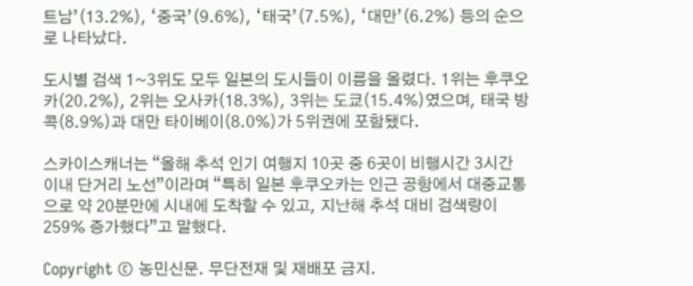트남’(13.2%), ‘중국’(9.6%), ‘태국’(7.5%), ‘대만’(6.2%) 등의 순으로 나타났다.

도시별 검색 1~3위도 모두 일본의 도시들이 이름을 올렸다. 1위는 후쿠오카(20.2%), 2위는 오사카(18.3%), 3위는 도쿄(15.4%)였으며, 태국 방콕(8.9%)과 대만 타이베이(8.0%)가 5위권에 포함됐다.

스카이스캐너는 “올해 추석 인기 여행지 10곳 중 6곳이 비행시간 3시간 이내 단거리 노선”이라며 “특히 일본 후쿠오카는 인근 공항에서 대중교통으로 약 20분만에 시내에 도착할 수 있고, 지난해 추석 대비 검색량이 259% 증가했다”고 말했다.

Copyright © 농민신문. 무단전재 및 재배포 금지.